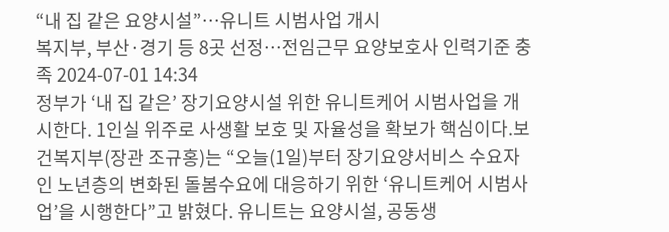“내 집 같은 요양시설”…유니트 시범사업 개시
복지부, 부산·경기 등 8곳 선정…전임근무 요양보호사 인력기준 충족 2024-07-01 14:34
정부가 ‘내 집 같은’ 장기요양시설 위한 유니트케어 시범사업을 개시한다. 1인실 위주로 사생활 보호 및 자율성을 확보가 핵심이다.보건복지부(장관 조규홍)는 “오늘(1일)부터 장기요양서비스 수요자인 노년층의 변화된 돌봄수요에 대응하기 위한 ‘유니트케어 시범사업’을 시행한다”고 밝혔다. 유니트는 요양시설, 공동생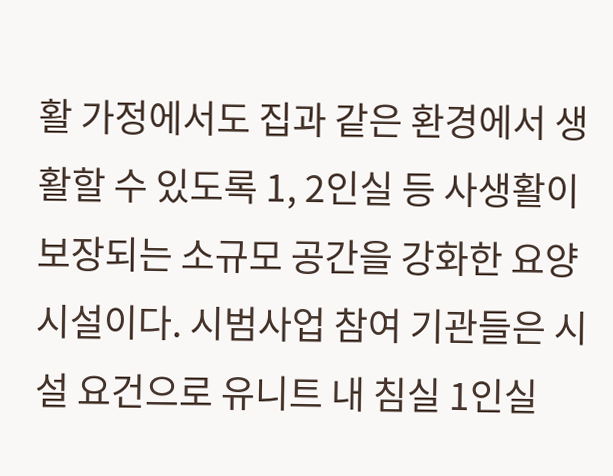활 가정에서도 집과 같은 환경에서 생활할 수 있도록 1, 2인실 등 사생활이 보장되는 소규모 공간을 강화한 요양시설이다. 시범사업 참여 기관들은 시설 요건으로 유니트 내 침실 1인실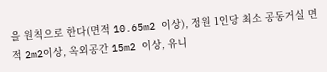을 원칙으로 한다(면적 10.65m2 이상), 정원 1인당 최소 공동거실 면적 2m2이상, 옥외공간 15m2 이상, 유니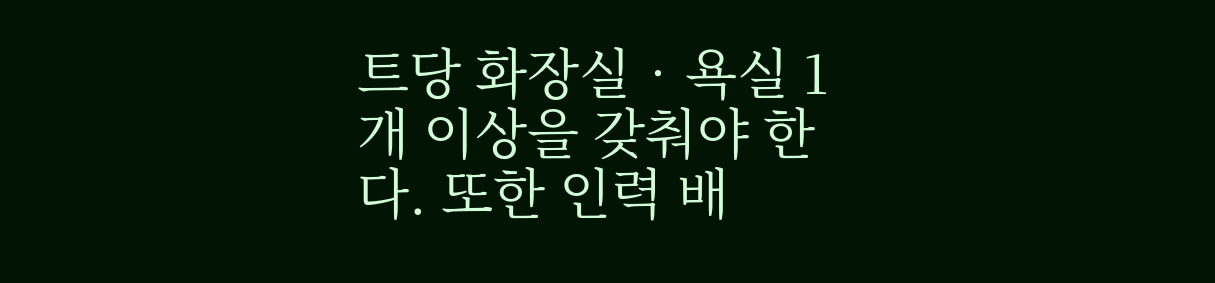트당 화장실‧욕실 1개 이상을 갖춰야 한다. 또한 인력 배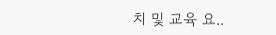치 및 교육 요..